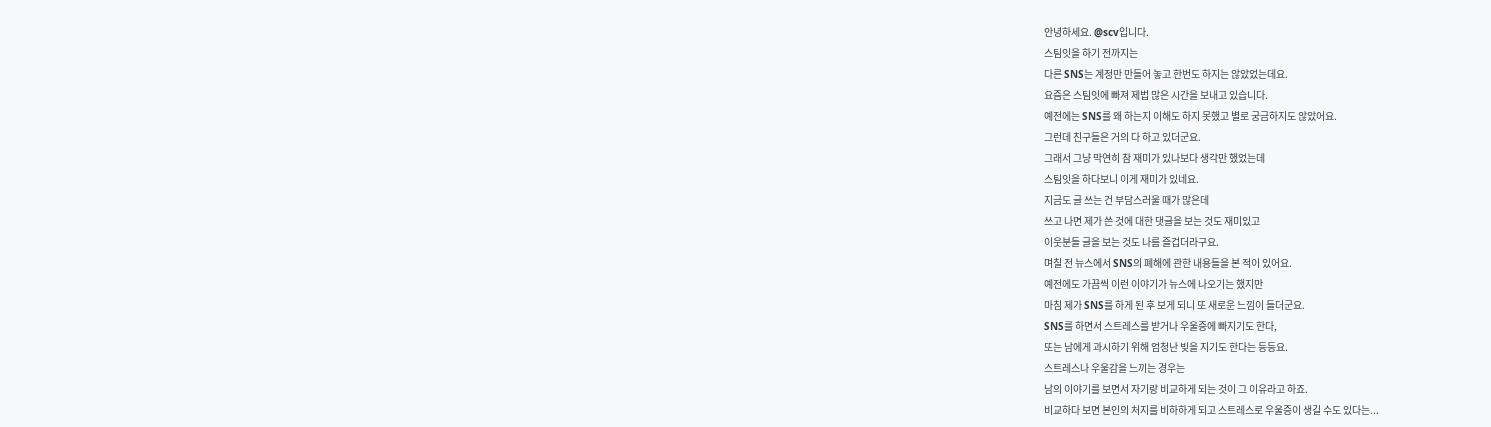안녕하세요. @scv입니다.
스팀잇을 하기 전까지는
다른 SNS는 계정만 만들어 놓고 한번도 하지는 않았었는데요.
요즘은 스팀잇에 빠져 제법 많은 시간을 보내고 있습니다.
예전에는 SNS를 왜 하는지 이해도 하지 못했고 별로 궁금하지도 않았어요.
그런데 친구들은 거의 다 하고 있더군요.
그래서 그냥 막연히 참 재미가 있나보다 생각만 했었는데
스팀잇을 하다보니 이게 재미가 있네요.
지금도 글 쓰는 건 부담스러울 때가 많은데
쓰고 나면 제가 쓴 것에 대한 댓글을 보는 것도 재미있고
이웃분들 글을 보는 것도 나름 즐겁더라구요.
며칠 전 뉴스에서 SNS의 폐해에 관한 내용들을 본 적이 있어요.
예전에도 가끔씩 이런 이야기가 뉴스에 나오기는 했지만
마침 제가 SNS를 하게 된 후 보게 되니 또 새로운 느낌이 들더군요.
SNS를 하면서 스트레스를 받거나 우울증에 빠지기도 한다,
또는 남에게 과시하기 위해 엄청난 빚을 지기도 한다는 등등요.
스트레스나 우울감을 느끼는 경우는
남의 이야기를 보면서 자기랑 비교하게 되는 것이 그 이유라고 하죠.
비교하다 보면 본인의 처지를 비하하게 되고 스트레스로 우울증이 생길 수도 있다는...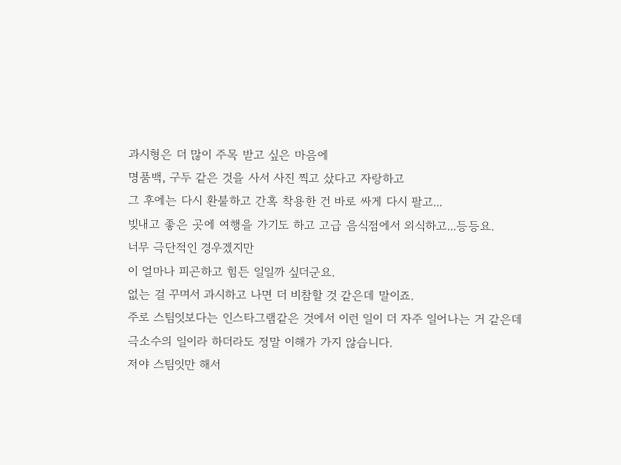과시형은 더 많이 주목 받고 싶은 마음에
명품백, 구두 같은 것을 사서 사진 찍고 샀다고 자랑하고
그 후에는 다시 환불하고 간혹 착용한 건 바로 싸게 다시 팔고...
빚내고 좋은 곳에 여행을 가기도 하고 고급 음식점에서 외식하고...등등요.
너무 극단적인 경우겠지만
이 얼마나 피곤하고 힘든 일일까 싶더군요.
없는 걸 꾸며서 과시하고 나면 더 비참할 것 같은데 말이죠.
주로 스팀잇보다는 인스타그램같은 것에서 이런 일이 더 자주 일어나는 거 같은데
극소수의 일이라 하더라도 정말 이해가 가지 않습니다.
저야 스팀잇만 해서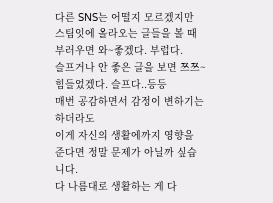다른 SNS는 어떨지 모르겠지만
스팀잇에 올라오는 글들을 볼 때 부러우면 와~좋겠다. 부럽다.
슬프거나 안 좋은 글을 보면 쯔쯔~힘들었겠다. 슬프다..등등
매번 공감하면서 감정이 변하기는 하더라도
이게 자신의 생활에까지 영향을 준다면 정말 문제가 아닐까 싶습니다.
다 나름대로 생활하는 게 다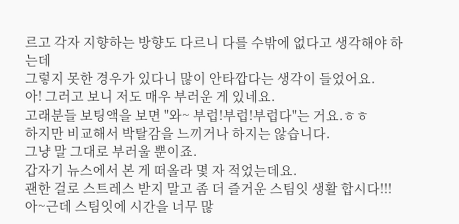르고 각자 지향하는 방향도 다르니 다를 수밖에 없다고 생각해야 하는데
그렇지 못한 경우가 있다니 많이 안타깝다는 생각이 들었어요.
아! 그러고 보니 저도 매우 부러운 게 있네요.
고래분들 보팅액을 보면 "와~ 부럽!부럽!부럽다"는 거요.ㅎㅎ
하지만 비교해서 박탈감을 느끼거나 하지는 않습니다.
그냥 말 그대로 부러울 뿐이죠.
갑자기 뉴스에서 본 게 떠올라 몇 자 적었는데요.
괜한 걸로 스트레스 받지 말고 좀 더 즐거운 스팀잇 생활 합시다!!!
아~근데 스팀잇에 시간을 너무 많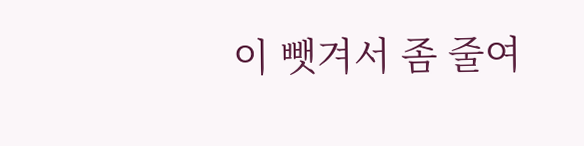이 뺏겨서 좀 줄여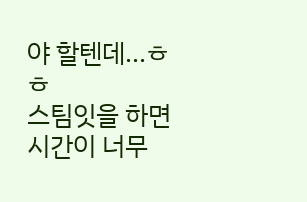야 할텐데...ㅎㅎ
스팀잇을 하면 시간이 너무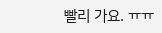빨리 가요. ㅠㅠ